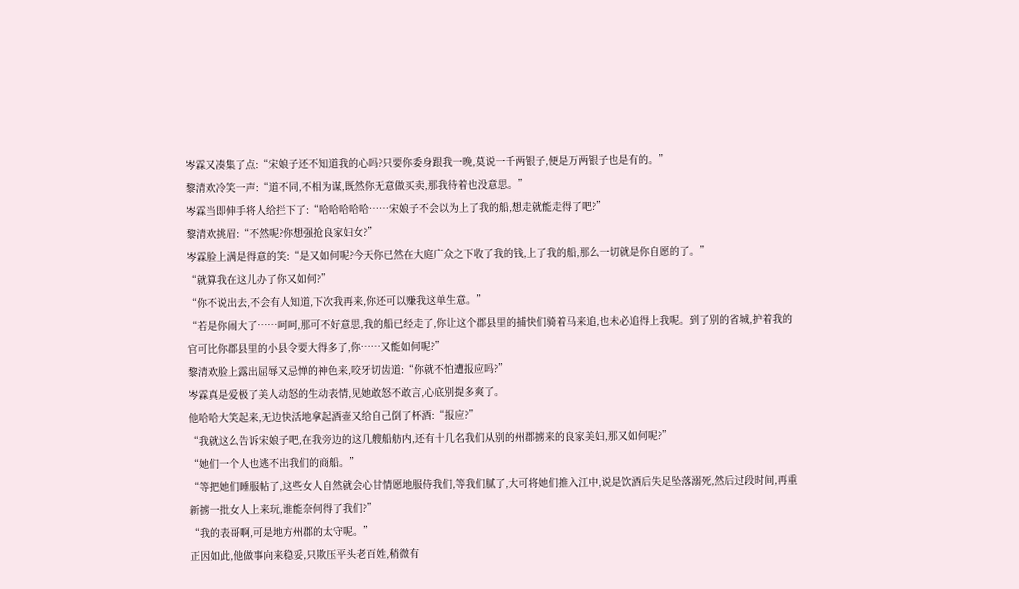岑霖又凑集了点:“宋娘子还不知道我的心吗?只要你委身跟我一晚,莫说一千两银子,便是万两银子也是有的。”
黎清欢冷笑一声:“道不同,不相为谋,既然你无意做买卖,那我待着也没意思。”
岑霖当即伸手将人给拦下了:“哈哈哈哈哈……宋娘子不会以为上了我的船,想走就能走得了吧?”
黎清欢挑眉:“不然呢?你想强抢良家妇女?”
岑霖脸上满是得意的笑:“是又如何呢?今天你已然在大庭广众之下收了我的钱,上了我的船,那么一切就是你自愿的了。”
“就算我在这儿办了你又如何?”
“你不说出去,不会有人知道,下次我再来,你还可以赚我这单生意。”
“若是你闹大了……呵呵,那可不好意思,我的船已经走了,你让这个郡县里的捕快们骑着马来追,也未必追得上我呢。到了别的省城,护着我的官可比你郡县里的小县令要大得多了,你……又能如何呢?”
黎清欢脸上露出屈辱又忌惮的神色来,咬牙切齿道:“你就不怕遭报应吗?”
岑霖真是爱极了美人动怒的生动表情,见她敢怒不敢言,心底别提多爽了。
他哈哈大笑起来,无边快活地拿起酒壶又给自己倒了杯酒:“报应?”
“我就这么告诉宋娘子吧,在我旁边的这几艘船舫内,还有十几名我们从别的州郡掳来的良家美妇,那又如何呢?”
“她们一个人也逃不出我们的商船。”
“等把她们睡服帖了,这些女人自然就会心甘情愿地服侍我们,等我们腻了,大可将她们推入江中,说是饮酒后失足坠落溺死,然后过段时间,再重新掳一批女人上来玩,谁能奈何得了我们?”
“我的表哥啊,可是地方州郡的太守呢。”
正因如此,他做事向来稳妥,只欺压平头老百姓,稍微有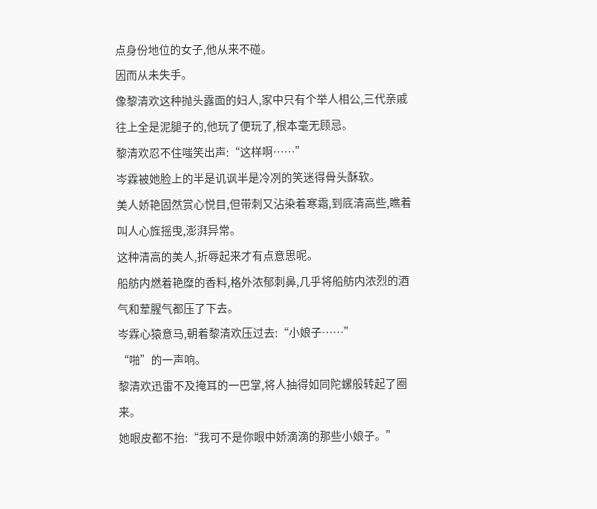点身份地位的女子,他从来不碰。
因而从未失手。
像黎清欢这种抛头露面的妇人,家中只有个举人相公,三代亲戚往上全是泥腿子的,他玩了便玩了,根本毫无顾忌。
黎清欢忍不住嗤笑出声:“这样啊……”
岑霖被她脸上的半是讥讽半是冷冽的笑迷得骨头酥软。
美人娇艳固然赏心悦目,但带刺又沾染着寒霜,到底清高些,瞧着叫人心旌摇曳,澎湃异常。
这种清高的美人,折辱起来才有点意思呢。
船舫内燃着艳糜的香料,格外浓郁刺鼻,几乎将船舫内浓烈的酒气和荤腥气都压了下去。
岑霖心猿意马,朝着黎清欢压过去:“小娘子……”
“啪”的一声响。
黎清欢迅雷不及掩耳的一巴掌,将人抽得如同陀螺般转起了圈来。
她眼皮都不抬:“我可不是你眼中娇滴滴的那些小娘子。”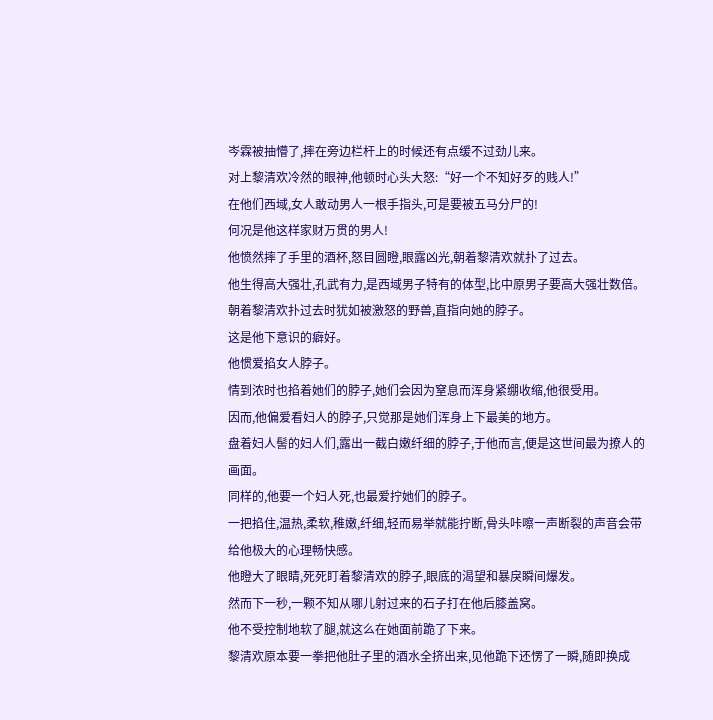岑霖被抽懵了,摔在旁边栏杆上的时候还有点缓不过劲儿来。
对上黎清欢冷然的眼神,他顿时心头大怒:“好一个不知好歹的贱人!”
在他们西域,女人敢动男人一根手指头,可是要被五马分尸的!
何况是他这样家财万贯的男人!
他愤然摔了手里的酒杯,怒目圆瞪,眼露凶光,朝着黎清欢就扑了过去。
他生得高大强壮,孔武有力,是西域男子特有的体型,比中原男子要高大强壮数倍。
朝着黎清欢扑过去时犹如被激怒的野兽,直指向她的脖子。
这是他下意识的癖好。
他惯爱掐女人脖子。
情到浓时也掐着她们的脖子,她们会因为窒息而浑身紧绷收缩,他很受用。
因而,他偏爱看妇人的脖子,只觉那是她们浑身上下最美的地方。
盘着妇人髻的妇人们,露出一截白嫩纤细的脖子,于他而言,便是这世间最为撩人的画面。
同样的,他要一个妇人死,也最爱拧她们的脖子。
一把掐住,温热,柔软,稚嫩,纤细,轻而易举就能拧断,骨头咔嚓一声断裂的声音会带给他极大的心理畅快感。
他瞪大了眼睛,死死盯着黎清欢的脖子,眼底的渴望和暴戾瞬间爆发。
然而下一秒,一颗不知从哪儿射过来的石子打在他后膝盖窝。
他不受控制地软了腿,就这么在她面前跪了下来。
黎清欢原本要一拳把他肚子里的酒水全挤出来,见他跪下还愣了一瞬,随即换成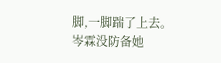脚,一脚踹了上去。
岑霖没防备她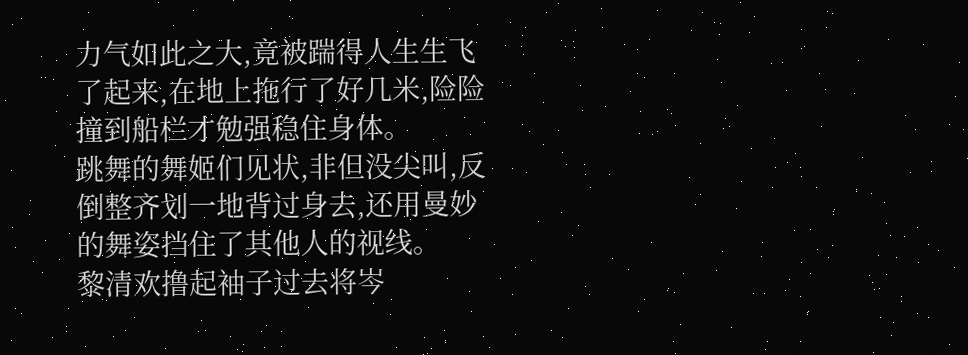力气如此之大,竟被踹得人生生飞了起来,在地上拖行了好几米,险险撞到船栏才勉强稳住身体。
跳舞的舞姬们见状,非但没尖叫,反倒整齐划一地背过身去,还用曼妙的舞姿挡住了其他人的视线。
黎清欢撸起袖子过去将岑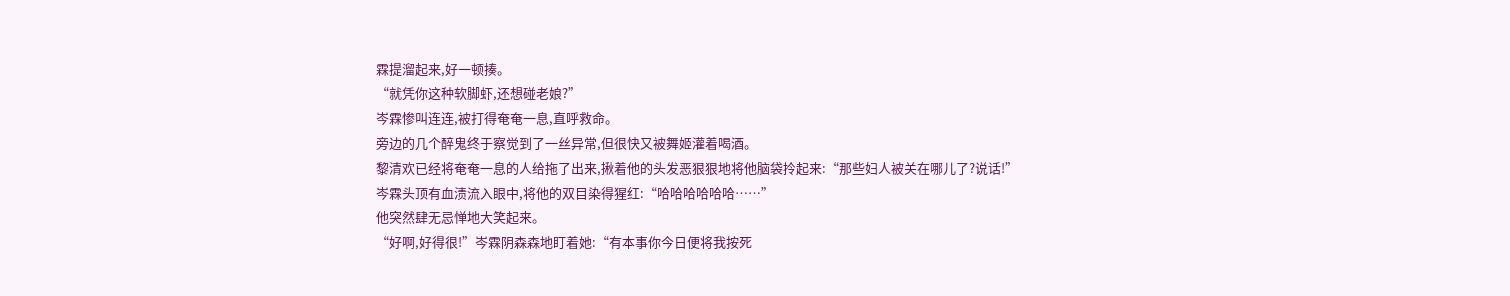霖提溜起来,好一顿揍。
“就凭你这种软脚虾,还想碰老娘?”
岑霖惨叫连连,被打得奄奄一息,直呼救命。
旁边的几个醉鬼终于察觉到了一丝异常,但很快又被舞姬灌着喝酒。
黎清欢已经将奄奄一息的人给拖了出来,揪着他的头发恶狠狠地将他脑袋拎起来:“那些妇人被关在哪儿了?说话!”
岑霖头顶有血渍流入眼中,将他的双目染得猩红:“哈哈哈哈哈哈……”
他突然肆无忌惮地大笑起来。
“好啊,好得很!”岑霖阴森森地盯着她:“有本事你今日便将我按死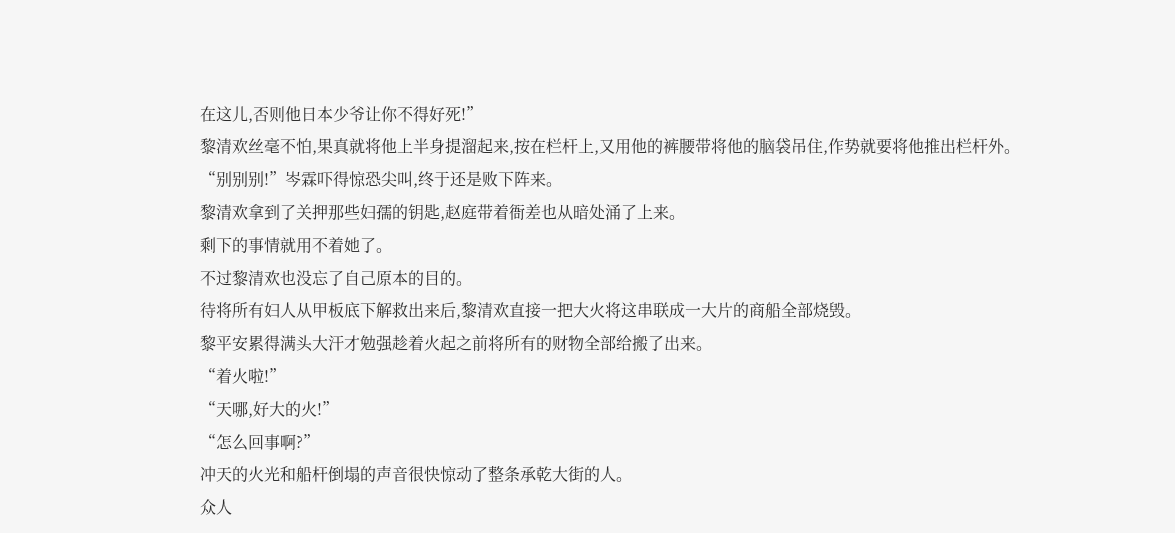在这儿,否则他日本少爷让你不得好死!”
黎清欢丝毫不怕,果真就将他上半身提溜起来,按在栏杆上,又用他的裤腰带将他的脑袋吊住,作势就要将他推出栏杆外。
“别别别!”岑霖吓得惊恐尖叫,终于还是败下阵来。
黎清欢拿到了关押那些妇孺的钥匙,赵庭带着衙差也从暗处涌了上来。
剩下的事情就用不着她了。
不过黎清欢也没忘了自己原本的目的。
待将所有妇人从甲板底下解救出来后,黎清欢直接一把大火将这串联成一大片的商船全部烧毁。
黎平安累得满头大汗才勉强趁着火起之前将所有的财物全部给搬了出来。
“着火啦!”
“天哪,好大的火!”
“怎么回事啊?”
冲天的火光和船杆倒塌的声音很快惊动了整条承乾大街的人。
众人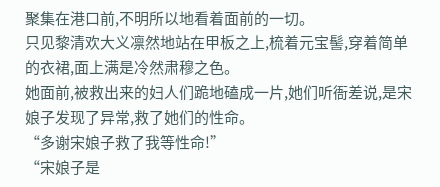聚集在港口前,不明所以地看着面前的一切。
只见黎清欢大义凛然地站在甲板之上,梳着元宝髻,穿着简单的衣裙,面上满是冷然肃穆之色。
她面前,被救出来的妇人们跪地磕成一片,她们听衙差说,是宋娘子发现了异常,救了她们的性命。
“多谢宋娘子救了我等性命!”
“宋娘子是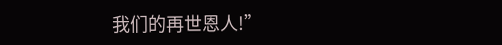我们的再世恩人!”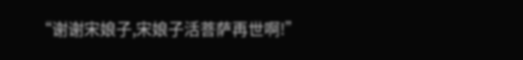“谢谢宋娘子,宋娘子活菩萨再世啊!”